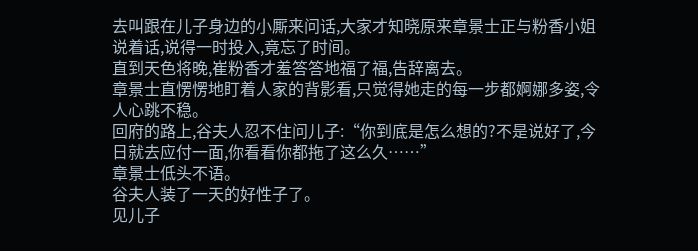去叫跟在儿子身边的小厮来问话,大家才知晓原来章景士正与粉香小姐说着话,说得一时投入,竟忘了时间。
直到天色将晚,崔粉香才羞答答地福了福,告辞离去。
章景士直愣愣地盯着人家的背影看,只觉得她走的每一步都婀娜多姿,令人心跳不稳。
回府的路上,谷夫人忍不住问儿子:“你到底是怎么想的?不是说好了,今日就去应付一面,你看看你都拖了这么久……”
章景士低头不语。
谷夫人装了一天的好性子了。
见儿子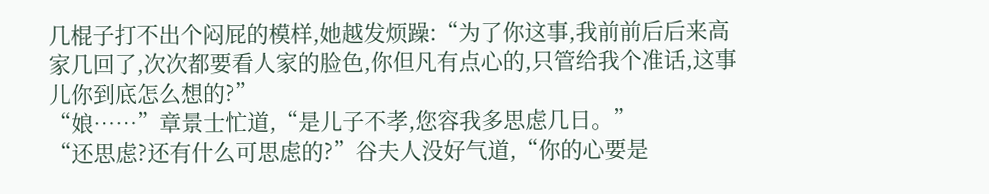几棍子打不出个闷屁的模样,她越发烦躁:“为了你这事,我前前后后来高家几回了,次次都要看人家的脸色,你但凡有点心的,只管给我个准话,这事儿你到底怎么想的?”
“娘……”章景士忙道,“是儿子不孝,您容我多思虑几日。”
“还思虑?还有什么可思虑的?”谷夫人没好气道,“你的心要是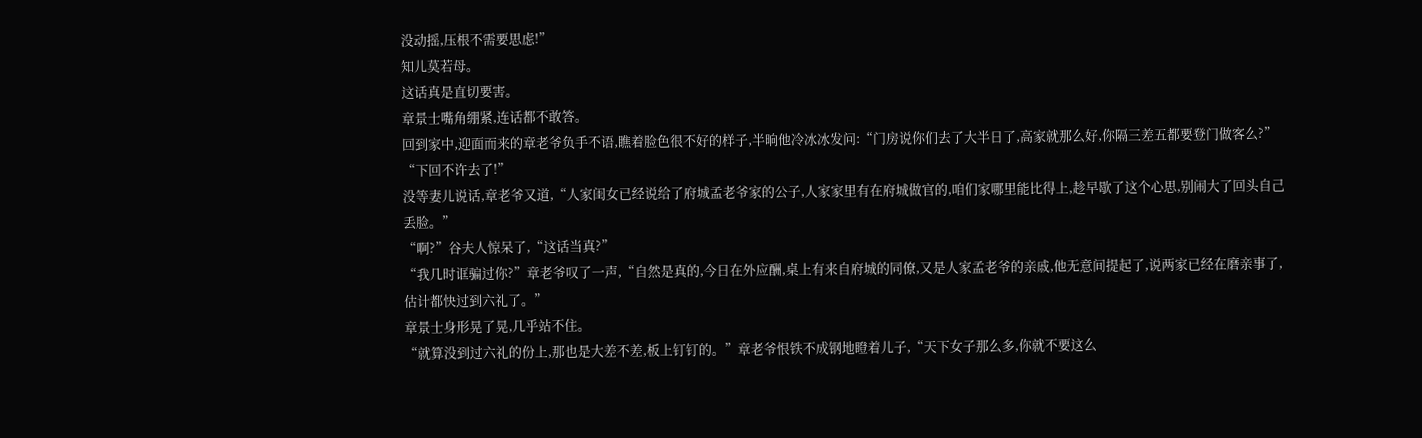没动摇,压根不需要思虑!”
知儿莫若母。
这话真是直切要害。
章景士嘴角绷紧,连话都不敢答。
回到家中,迎面而来的章老爷负手不语,瞧着脸色很不好的样子,半晌他冷冰冰发问:“门房说你们去了大半日了,高家就那么好,你隔三差五都要登门做客么?”
“下回不许去了!”
没等妻儿说话,章老爷又道,“人家闺女已经说给了府城孟老爷家的公子,人家家里有在府城做官的,咱们家哪里能比得上,趁早歇了这个心思,别闹大了回头自己丢脸。”
“啊?”谷夫人惊呆了,“这话当真?”
“我几时诓骗过你?”章老爷叹了一声,“自然是真的,今日在外应酬,桌上有来自府城的同僚,又是人家孟老爷的亲戚,他无意间提起了,说两家已经在磨亲事了,估计都快过到六礼了。”
章景士身形晃了晃,几乎站不住。
“就算没到过六礼的份上,那也是大差不差,板上钉钉的。”章老爷恨铁不成钢地瞪着儿子,“天下女子那么多,你就不要这么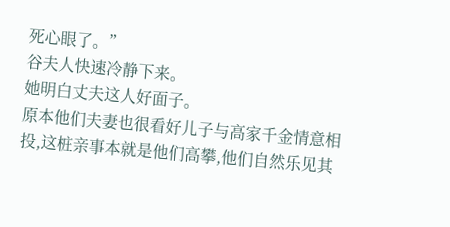死心眼了。”
谷夫人快速冷静下来。
她明白丈夫这人好面子。
原本他们夫妻也很看好儿子与高家千金情意相投,这桩亲事本就是他们高攀,他们自然乐见其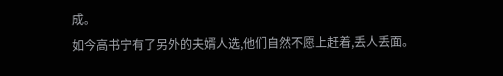成。
如今高书宁有了另外的夫婿人选,他们自然不愿上赶着,丢人丢面。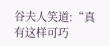谷夫人笑道:“真有这样可巧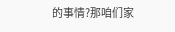的事情?那咱们家